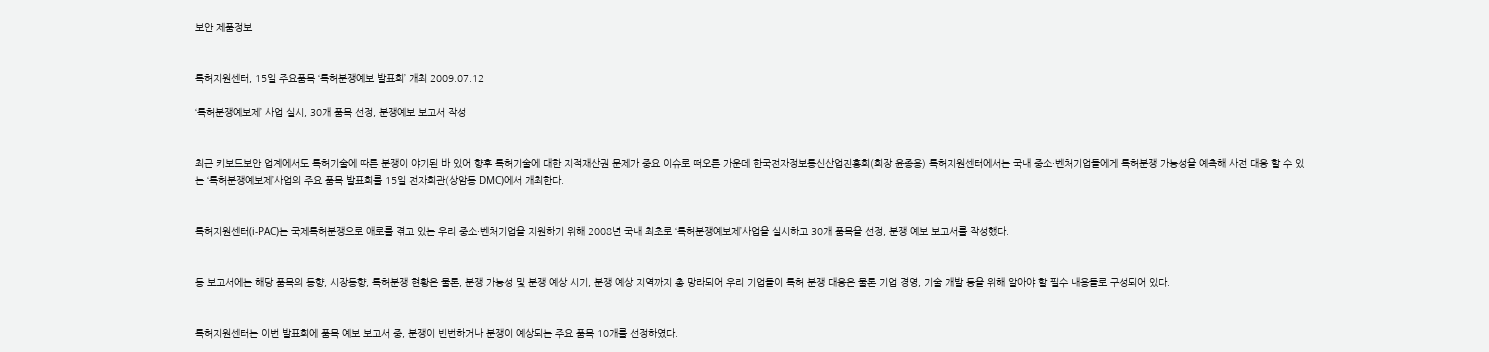보안 제품정보


특허지원센터, 15일 주요품목 ‘특허분쟁예보 발표회’ 개최 2009.07.12

‘특허분쟁예보제’ 사업 실시, 30개 품목 선정, 분쟁예보 보고서 작성


최근 키보드보안 업계에서도 특허기술에 따른 분쟁이 야기된 바 있어 향후 특허기술에 대한 지적재산권 문제가 중요 이슈로 떠오른 가운데 한국전자정보통신산업진흥회(회장 윤종용) 특허지원센터에서는 국내 중소·벤처기업들에게 특허분쟁 가능성을 예측해 사전 대응 할 수 있는 ‘특허분쟁예보제’사업의 주요 품목 발표회를 15일 전자회관(상암동 DMC)에서 개최한다.


특허지원센터(i-PAC)는 국제특허분쟁으로 애로를 겪고 있는 우리 중소·벤처기업을 지원하기 위해 2008년 국내 최초로 ‘특허분쟁예보제’사업을 실시하고 30개 품목을 선정, 분쟁 예보 보고서를 작성했다.


동 보고서에는 해당 품목의 동향, 시장동향, 특허분쟁 현황은 물론, 분쟁 가능성 및 분쟁 예상 시기, 분쟁 예상 지역까지 총 망라되어 우리 기업들이 특허 분쟁 대응은 물론 기업 경영, 기술 개발 등을 위해 알아야 할 필수 내용들로 구성되어 있다.


특허지원센터는 이번 발표회에 품목 예보 보고서 중, 분쟁이 빈번하거나 분쟁이 예상되는 주요 품목 10개를 선정하였다.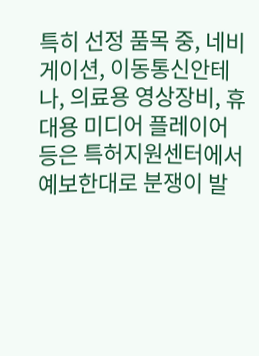특히 선정 품목 중, 네비게이션, 이동통신안테나, 의료용 영상장비, 휴대용 미디어 플레이어 등은 특허지원센터에서 예보한대로 분쟁이 발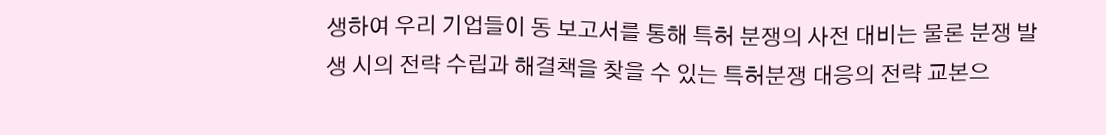생하여 우리 기업들이 동 보고서를 통해 특허 분쟁의 사전 대비는 물론 분쟁 발생 시의 전략 수립과 해결책을 찾을 수 있는 특허분쟁 대응의 전략 교본으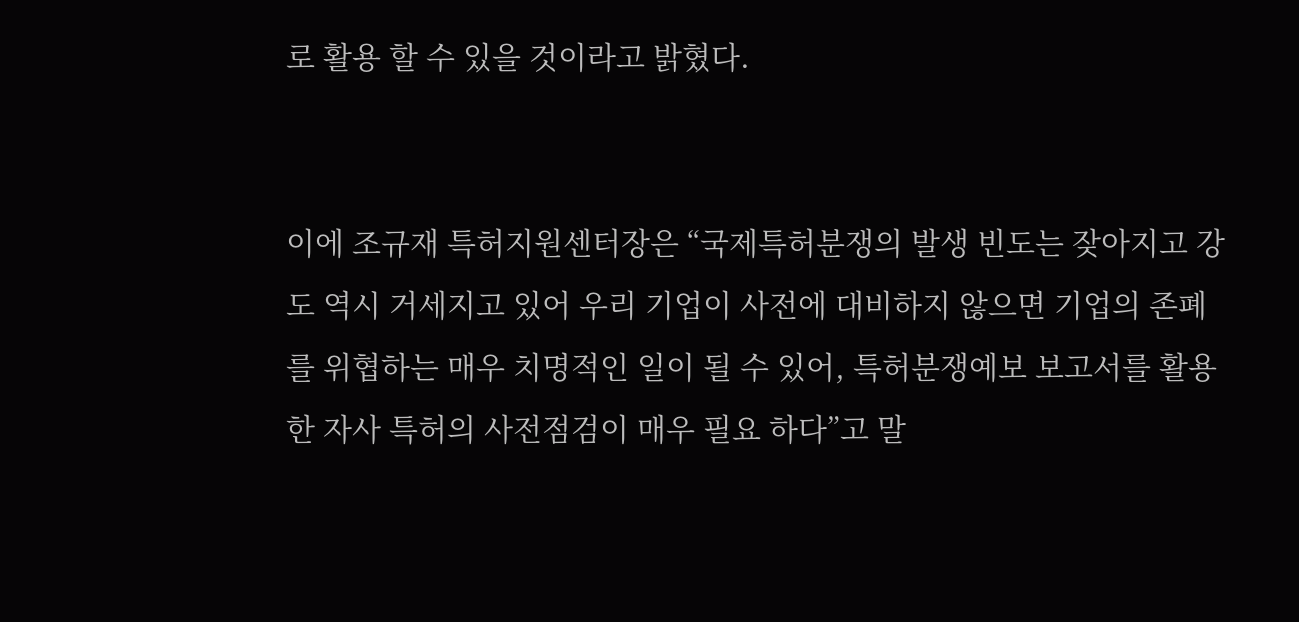로 활용 할 수 있을 것이라고 밝혔다.


이에 조규재 특허지원센터장은 “국제특허분쟁의 발생 빈도는 잦아지고 강도 역시 거세지고 있어 우리 기업이 사전에 대비하지 않으면 기업의 존폐를 위협하는 매우 치명적인 일이 될 수 있어, 특허분쟁예보 보고서를 활용한 자사 특허의 사전점검이 매우 필요 하다”고 말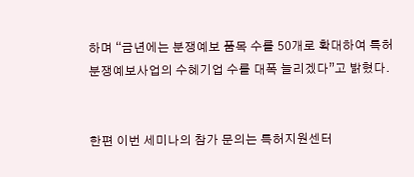하며 “금년에는 분쟁예보 품목 수를 50개로 확대하여 특허분쟁예보사업의 수혜기업 수를 대폭 늘리겠다”고 밝혔다.


한편 이번 세미나의 참가 문의는 특허지원센터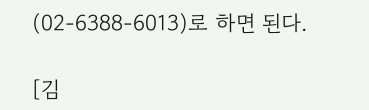(02-6388-6013)로 하면 된다.

[김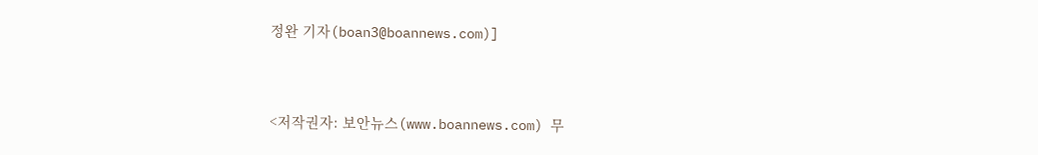정완 기자(boan3@boannews.com)]


<저작권자: 보안뉴스(www.boannews.com) 무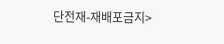단전재-재배포금지>